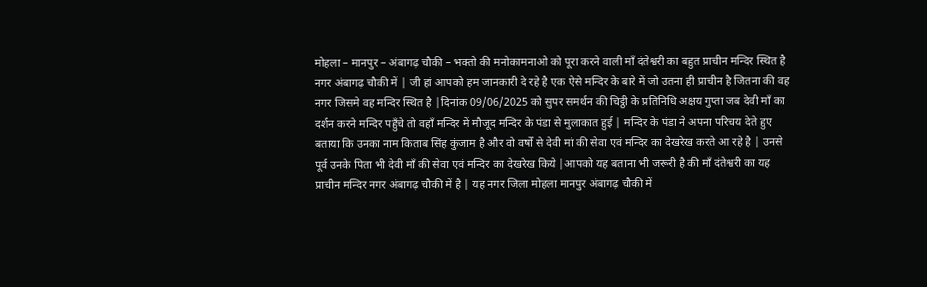मोहला – मानपुर – अंबागढ़ चौकी – भक्तो की मनोकामनाओ को पूरा करने वाली माँ दंतेश्वरी का बहुत प्राचीन मन्दिर स्थित है नगर अंबागढ़ चौकी में | जी हां आपको हम जानकारी दे रहे है एक ऐसे मन्दिर के बारे में जो उतना ही प्राचीन है जितना की वह नगर जिसमे वह मन्दिर स्थित है |दिनांक 09/06/2025 को सुपर समर्थन की चिट्ठी के प्रतिनिधि अक्षय गुप्ता जब देवी माँ का दर्शन करने मन्दिर पहुँचे तो वहाँ मन्दिर में मौजूद मन्दिर के पंडा से मुलाकात हुई | मन्दिर के पंडा ने अपना परिचय देते हुए बताया कि उनका नाम किताब सिंह कुंजाम है और वो वर्षों से देवी मां की सेवा एवं मन्दिर का देखरेख करते आ रहे है | उनसे पूर्व उनके पिता भी देवी माँ की सेवा एवं मन्दिर का देखरेख किये |आपको यह बताना भी जरूरी है की माँ दंतेश्वरी का यह प्राचीन मन्दिर नगर अंबागढ़ चौकी में है | यह नगर जिला मोहला मानपुर अंबागढ़ चौकी में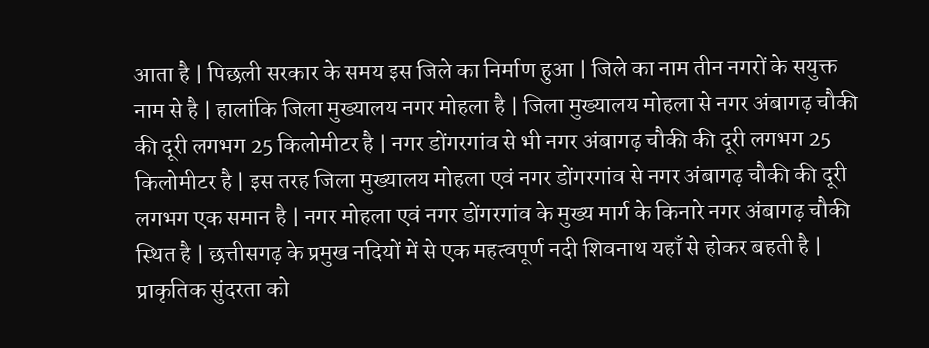आता है | पिछली सरकार के समय इस जिले का निर्माण हुआ | जिले का नाम तीन नगरों के सयुक्त नाम से है | हालांकि जिला मुख्यालय नगर मोहला है | जिला मुख्यालय मोहला से नगर अंबागढ़ चौकी की दूरी लगभग 25 किलोमीटर है | नगर डोंगरगांव से भी नगर अंबागढ़ चौकी की दूरी लगभग 25 किलोमीटर है | इस तरह जिला मुख्यालय मोहला एवं नगर डोंगरगांव से नगर अंबागढ़ चौकी की दूरी लगभग एक समान है | नगर मोहला एवं नगर डोंगरगांव के मुख्य मार्ग के किनारे नगर अंबागढ़ चौकी स्थित है | छत्तीसगढ़ के प्रमुख नदियों में से एक महत्वपूर्ण नदी शिवनाथ यहाँ से होकर बहती है | प्राकृतिक सुंदरता को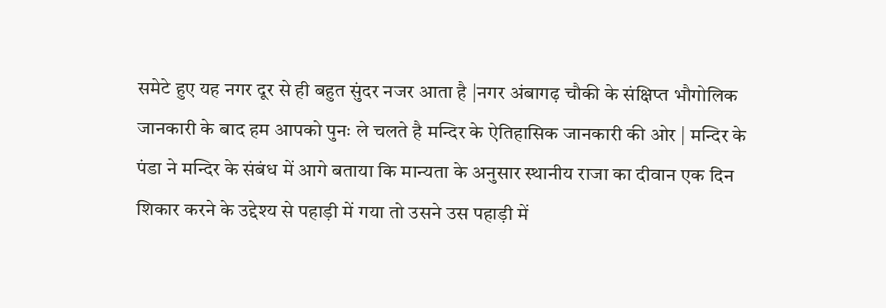समेटे हुए यह नगर दूर से ही बहुत सुंदर नजर आता है |नगर अंबागढ़ चौकी के संक्षिप्त भौगोलिक जानकारी के बाद हम आपको पुनः ले चलते है मन्दिर के ऐतिहासिक जानकारी की ओर | मन्दिर के पंडा ने मन्दिर के संबंध में आगे बताया कि मान्यता के अनुसार स्थानीय राजा का दीवान एक दिन शिकार करने के उद्देश्य से पहाड़ी में गया तो उसने उस पहाड़ी में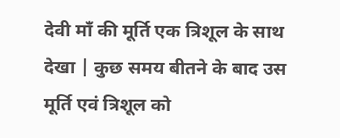देवी माँ की मूर्ति एक त्रिशूल के साथ देखा | कुछ समय बीतने के बाद उस मूर्ति एवं त्रिशूल को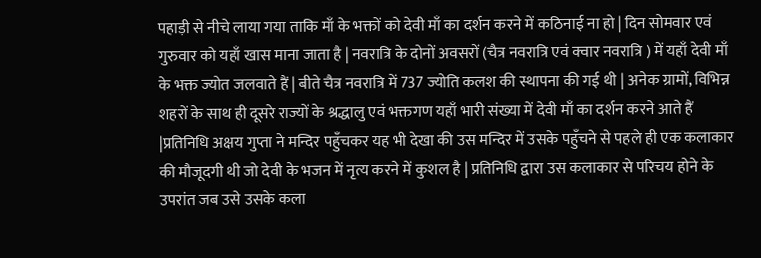पहाड़ी से नीचे लाया गया ताकि माँ के भक्तों को देवी माँ का दर्शन करने में कठिनाई ना हो | दिन सोमवार एवं गुरुवार को यहाँ खास माना जाता है | नवरात्रि के दोनों अवसरों (चैत्र नवरात्रि एवं क्वार नवरात्रि ) में यहाँ देवी माँ के भक्त ज्योत जलवाते हैं | बीते चैत्र नवरात्रि में 737 ज्योति कलश की स्थापना की गई थी | अनेक ग्रामों, विभिन्न शहरों के साथ ही दूसरे राज्यों के श्रद्धालु एवं भक्तगण यहाँ भारी संख्या में देवी माँ का दर्शन करने आते हैं |प्रतिनिधि अक्षय गुप्ता ने मन्दिर पहुँचकर यह भी देखा की उस मन्दिर में उसके पहुँचने से पहले ही एक कलाकार की मौजूदगी थी जो देवी के भजन में नृत्य करने में कुशल है | प्रतिनिधि द्वारा उस कलाकार से परिचय होने के उपरांत जब उसे उसके कला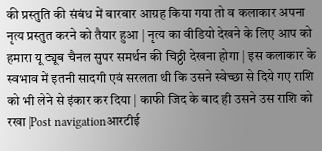की प्रस्तुति की संबंध में बारबार आग्रह किया गया तो व कलाकार अपना नृत्य प्रस्तुत करने को तैयार हुआ | नृत्य का वीडियो देखने के लिए आप को हमारा यू ट्यूब चैनल सुपर समर्थन की चिठ्ठी देखना होगा | इस कलाकार के स्वभाव में इतनी सादगी एवं सरलता थी कि उसने स्वेच्छा से दिये गए राशि को भी लेने से इंकार कर दिया | काफी जिद के बाद ही उसने उस राशि को रखा |Post navigationआरटीई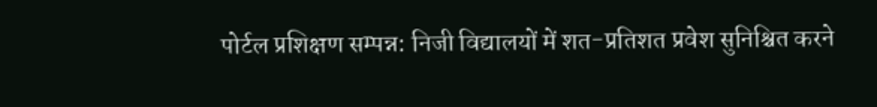पोर्टल प्रशिक्षण सम्पन्न: निजी विद्यालयों में शत-प्रतिशत प्रवेश सुनिश्चित करने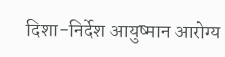दिशा-निर्देश आयुष्मान आरोग्य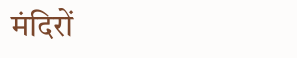मंदिरों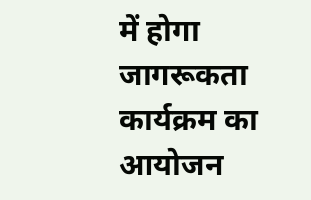में होगा जागरूकता कार्यक्रम का आयोजन